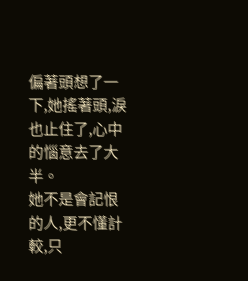偏著頭想了一下,她搖著頭,淚也止住了,心中的惱意去了大半。
她不是會記恨的人,更不懂計較,只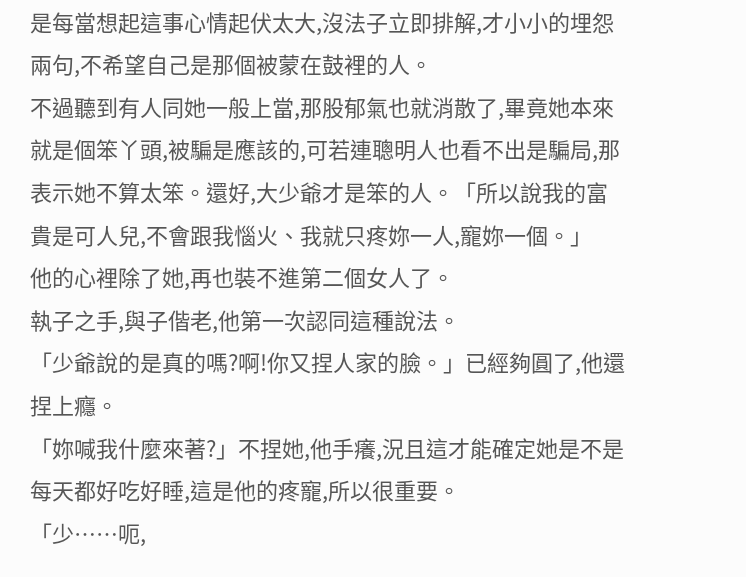是每當想起這事心情起伏太大,沒法子立即排解,才小小的埋怨兩句,不希望自己是那個被蒙在鼓裡的人。
不過聽到有人同她一般上當,那股郁氣也就消散了,畢竟她本來就是個笨丫頭,被騙是應該的,可若連聰明人也看不出是騙局,那表示她不算太笨。還好,大少爺才是笨的人。「所以說我的富貴是可人兒,不會跟我惱火、我就只疼妳一人,寵妳一個。」
他的心裡除了她,再也裝不進第二個女人了。
執子之手,與子偕老,他第一次認同這種說法。
「少爺說的是真的嗎?啊!你又捏人家的臉。」已經夠圓了,他還捏上癮。
「妳喊我什麼來著?」不捏她,他手癢,況且這才能確定她是不是每天都好吃好睡,這是他的疼寵,所以很重要。
「少……呃,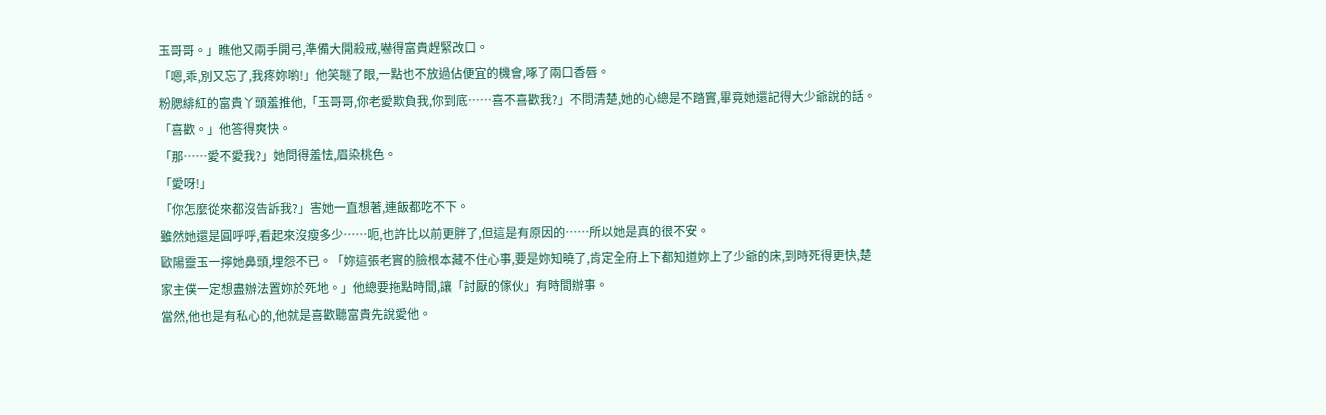玉哥哥。」瞧他又兩手開弓,準備大開殺戒,嚇得富貴趕緊改口。
「嗯,乖,別又忘了,我疼妳喲!」他笑瞇了眼,一點也不放過佔便宜的機會,啄了兩口香唇。
粉腮緋紅的富貴丫頭羞推他,「玉哥哥,你老愛欺負我,你到底……喜不喜歡我?」不問清楚,她的心總是不踏實,畢竟她還記得大少爺說的話。
「喜歡。」他答得爽快。
「那……愛不愛我?」她問得羞怯,眉染桃色。
「愛呀!」
「你怎麼從來都沒告訴我?」害她一直想著,連飯都吃不下。
雖然她還是圓呼呼,看起來沒瘦多少……呃,也許比以前更胖了,但這是有原因的……所以她是真的很不安。
歐陽靈玉一擰她鼻頭,埋怨不已。「妳這張老實的臉根本藏不住心事,要是妳知曉了,肯定全府上下都知道妳上了少爺的床,到時死得更快,楚家主僕一定想盡辦法置妳於死地。」他總要拖點時間,讓「討厭的傢伙」有時間辦事。
當然,他也是有私心的,他就是喜歡聽富貴先說愛他。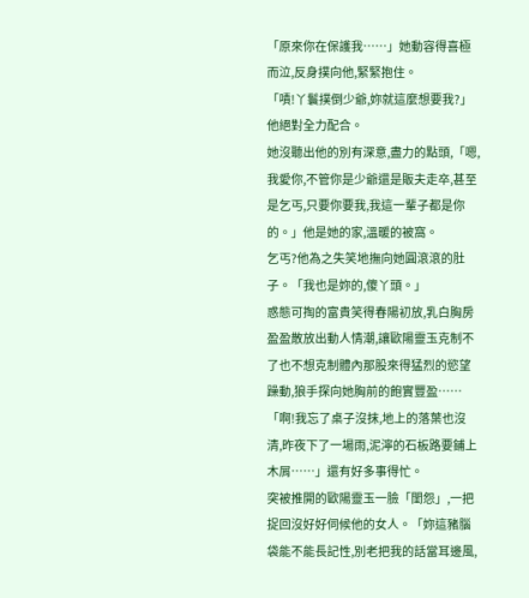「原來你在保護我……」她動容得喜極而泣,反身撲向他,緊緊抱住。
「嘖!丫鬟撲倒少爺,妳就這麼想要我?」他絕對全力配合。
她沒聽出他的別有深意,盡力的點頭,「嗯,我愛你,不管你是少爺還是販夫走卒,甚至是乞丐,只要你要我,我這一輩子都是你的。」他是她的家,溫暖的被窩。
乞丐?他為之失笑地撫向她圓滾滾的肚子。「我也是妳的,傻丫頭。」
惑態可掏的富貴笑得春陽初放,乳白胸房盈盈散放出動人情潮,讓歐陽靈玉克制不了也不想克制體內那股來得猛烈的慾望躁動,狼手探向她胸前的飽實豐盈……
「啊!我忘了桌子沒抹,地上的落葉也沒清,昨夜下了一場雨,泥濘的石板路要鋪上木屑……」還有好多事得忙。
突被推開的歐陽靈玉一臉「閨怨」,一把捉回沒好好伺候他的女人。「妳這豬腦袋能不能長記性,別老把我的話當耳邊風,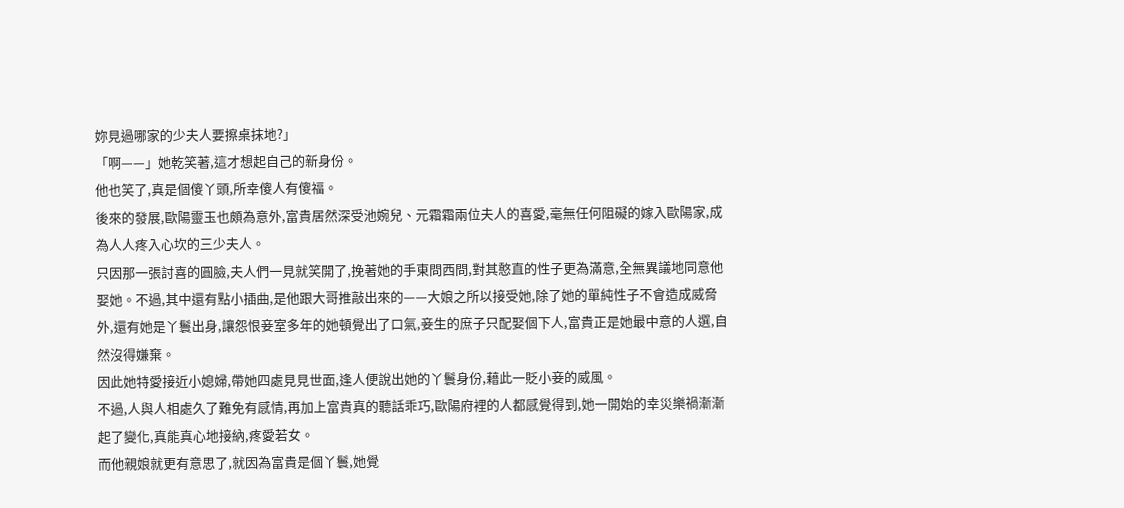妳見過哪家的少夫人要擦桌抹地?」
「啊——」她乾笑著,這才想起自己的新身份。
他也笑了,真是個傻丫頭,所幸傻人有傻福。
後來的發展,歐陽靈玉也頗為意外,富貴居然深受池婉兒、元霜霜兩位夫人的喜愛,毫無任何阻礙的嫁入歐陽家,成為人人疼入心坎的三少夫人。
只因那一張討喜的圓臉,夫人們一見就笑開了,挽著她的手東問西問,對其憨直的性子更為滿意,全無異議地同意他娶她。不過,其中還有點小插曲,是他跟大哥推敲出來的——大娘之所以接受她,除了她的單純性子不會造成威脅外,還有她是丫鬟出身,讓怨恨妾室多年的她頓覺出了口氣,妾生的庶子只配娶個下人,富貴正是她最中意的人選,自然沒得嫌棄。
因此她特愛接近小媳婦,帶她四處見見世面,逢人便說出她的丫鬟身份,藉此一貶小妾的威風。
不過,人與人相處久了難免有感情,再加上富貴真的聽話乖巧,歐陽府裡的人都感覺得到,她一開始的幸災樂禍漸漸起了變化,真能真心地接納,疼愛若女。
而他親娘就更有意思了,就因為富貴是個丫鬟,她覺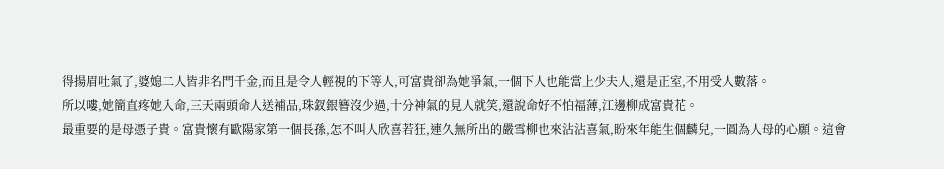得揚眉吐氣了,婆媳二人皆非名門千金,而且是令人輕視的下等人,可富貴卻為她爭氣,一個下人也能當上少夫人,還是正室,不用受人數落。
所以嘍,她簡直疼她入命,三天兩頭命人送補品,珠釵銀簪沒少過,十分神氣的見人就笑,還說命好不怕福薄,江邊柳成富貴花。
最重要的是母憑子貴。富貴懷有歐陽家第一個長孫,怎不叫人欣喜若狂,連久無所出的嚴雪柳也來沾沾喜氣,盼來年能生個麟兒,一圓為人母的心願。這會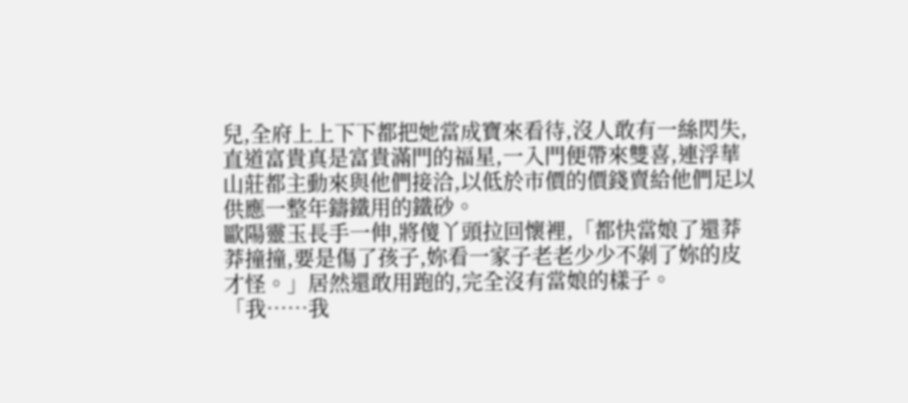兒,全府上上下下都把她當成寶來看待,沒人敢有一絲閃失,直道富貴真是富貴滿門的福星,一入門便帶來雙喜,連浮華山莊都主動來與他們接洽,以低於市價的價錢賣給他們足以供應一整年鑄鐵用的鐵砂。
歐陽靈玉長手一伸,將傻丫頭拉回懷裡,「都快當娘了還莽莽撞撞,要是傷了孩子,妳看一家子老老少少不剝了妳的皮才怪。」居然還敢用跑的,完全沒有當娘的樣子。
「我……我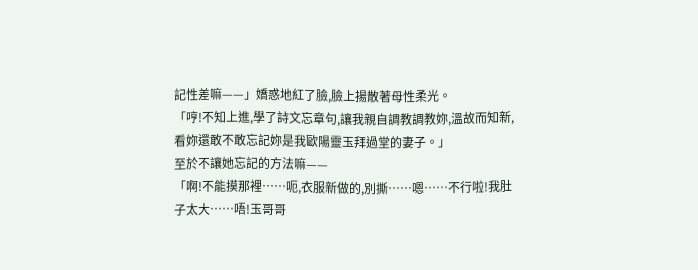記性差嘛——」嬌惑地紅了臉,臉上揚散著母性柔光。
「哼!不知上進,學了詩文忘章句,讓我親自調教調教妳,溫故而知新,看妳還敢不敢忘記妳是我歐陽靈玉拜過堂的妻子。」
至於不讓她忘記的方法嘛——
「啊!不能摸那裡……呃,衣服新做的,別撕……嗯……不行啦!我肚子太大……唔!玉哥哥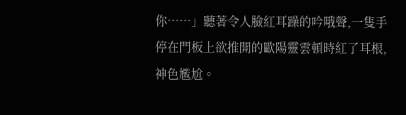你……」聽著令人臉紅耳躁的吟哦聲,一隻手停在門板上欲推開的歐陽靈雲頓時紅了耳根,神色尷尬。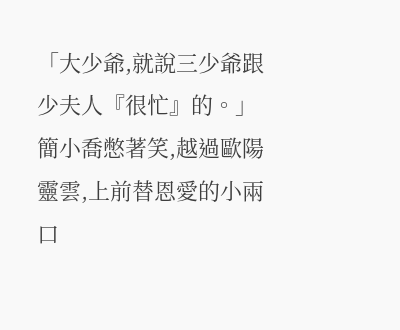「大少爺,就說三少爺跟少夫人『很忙』的。」簡小喬憋著笑,越過歐陽靈雲,上前替恩愛的小兩口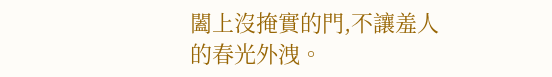闔上沒掩實的門,不讓羞人的春光外洩。